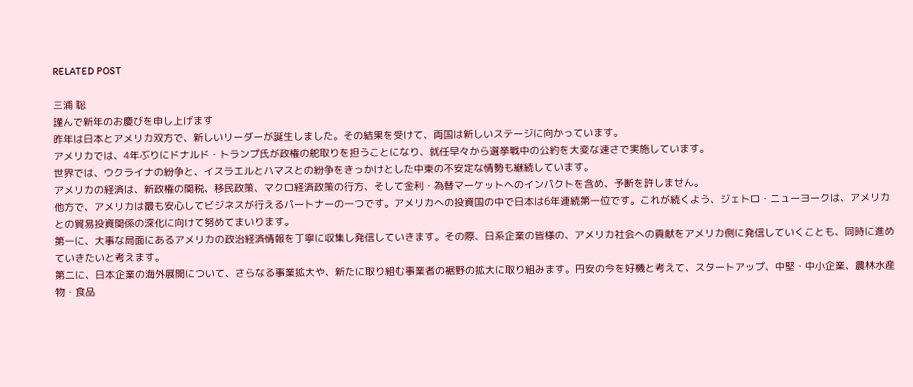RELATED POST

三浦 聡
謹んで新年のお慶びを申し上げます
昨年は日本とアメリカ双方で、新しいリーダーが誕生しました。その結果を受けて、両国は新しいステージに向かっています。
アメリカでは、4年ぶりにドナルド・トランプ氏が政権の舵取りを担うことになり、就任早々から選挙戦中の公約を大変な速さで実施しています。
世界では、ウクライナの紛争と、イスラエルとハマスとの紛争をきっかけとした中東の不安定な情勢も継続しています。
アメリカの経済は、新政権の関税、移民政策、マクロ経済政策の行方、そして金利・為替マーケットへのインパクトを含め、予断を許しません。
他方で、アメリカは最も安心してビジネスが行えるパートナーの一つです。アメリカへの投資国の中で日本は6年連続第一位です。これが続くよう、ジェトロ・ニューヨークは、アメリカとの貿易投資関係の深化に向けて努めてまいります。
第一に、大事な局面にあるアメリカの政治経済情報を丁寧に収集し発信していきます。その際、日系企業の皆様の、アメリカ社会への貢献をアメリカ側に発信していくことも、同時に進めていきたいと考えます。
第二に、日本企業の海外展開について、さらなる事業拡大や、新たに取り組む事業者の裾野の拡大に取り組みます。円安の今を好機と考えて、スタートアップ、中堅・中小企業、農林水産物・食品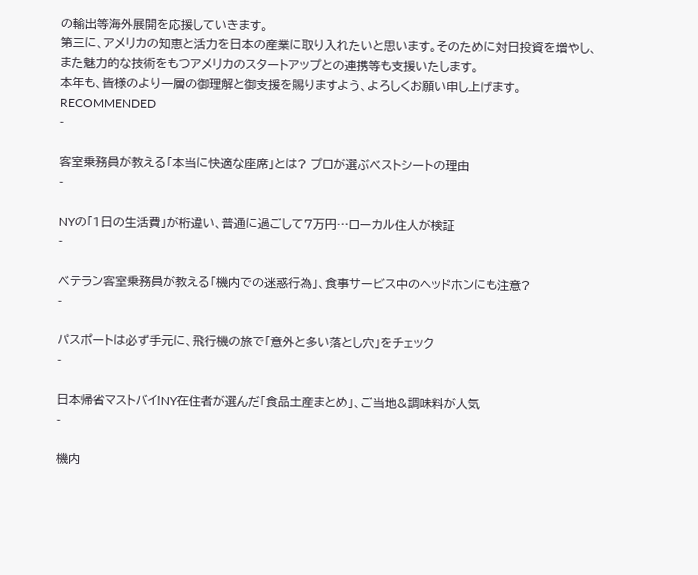の輸出等海外展開を応援していきます。
第三に、アメリカの知恵と活力を日本の産業に取り入れたいと思います。そのために対日投資を増やし、また魅力的な技術をもつアメリカのスタートアップとの連携等も支援いたします。
本年も、皆様のより一層の御理解と御支援を賜りますよう、よろしくお願い申し上げます。
RECOMMENDED
-

客室乗務員が教える「本当に快適な座席」とは? プロが選ぶベストシートの理由
-

NYの「1日の生活費」が桁違い、普通に過ごして7万円…ローカル住人が検証
-

ベテラン客室乗務員が教える「機内での迷惑行為」、食事サービス中のヘッドホンにも注意?
-

パスポートは必ず手元に、飛行機の旅で「意外と多い落とし穴」をチェック
-

日本帰省マストバイ!NY在住者が選んだ「食品土産まとめ」、ご当地&調味料が人気
-

機内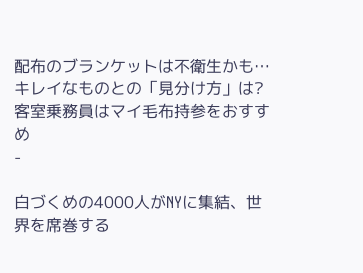配布のブランケットは不衛生かも…キレイなものとの「見分け方」は? 客室乗務員はマイ毛布持参をおすすめ
-

白づくめの4000人がNYに集結、世界を席巻する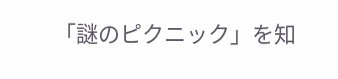「謎のピクニック」を知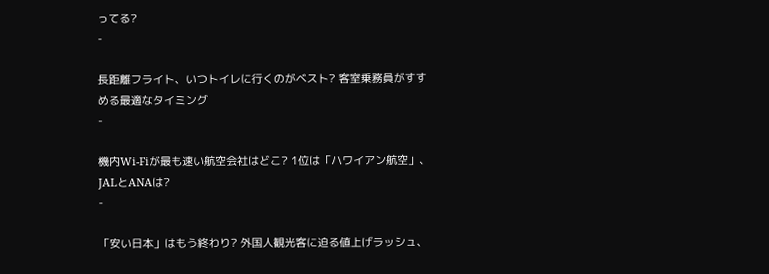ってる?
-

長距離フライト、いつトイレに行くのがベスト? 客室乗務員がすすめる最適なタイミング
-

機内Wi-Fiが最も速い航空会社はどこ? 1位は「ハワイアン航空」、JALとANAは?
-

「安い日本」はもう終わり? 外国人観光客に迫る値上げラッシュ、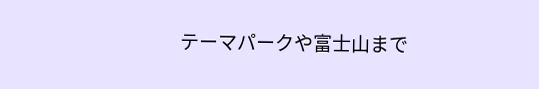テーマパークや富士山まで